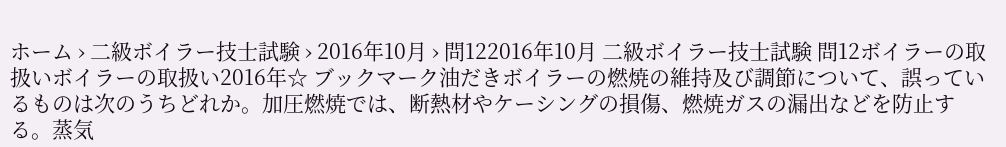ホーム › 二級ボイラー技士試験 › 2016年10月 › 問122016年10月 二級ボイラー技士試験 問12ボイラーの取扱いボイラーの取扱い2016年☆ ブックマーク油だきボイラーの燃焼の維持及び調節について、誤っているものは次のうちどれか。加圧燃焼では、断熱材やケーシングの損傷、燃焼ガスの漏出などを防止する。蒸気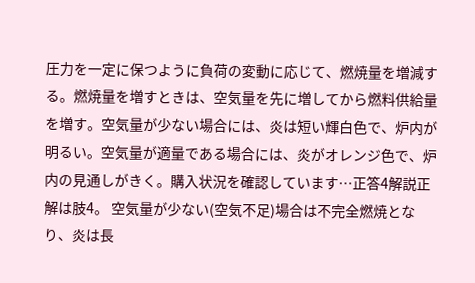圧力を一定に保つように負荷の変動に応じて、燃焼量を増減する。燃焼量を増すときは、空気量を先に増してから燃料供給量を増す。空気量が少ない場合には、炎は短い輝白色で、炉内が明るい。空気量が適量である場合には、炎がオレンジ色で、炉内の見通しがきく。購入状況を確認しています…正答4解説正解は肢4。 空気量が少ない(空気不足)場合は不完全燃焼となり、炎は長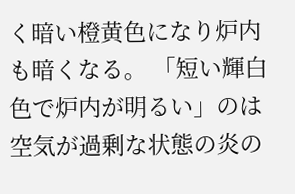く暗い橙黄色になり炉内も暗くなる。 「短い輝白色で炉内が明るい」のは空気が過剰な状態の炎の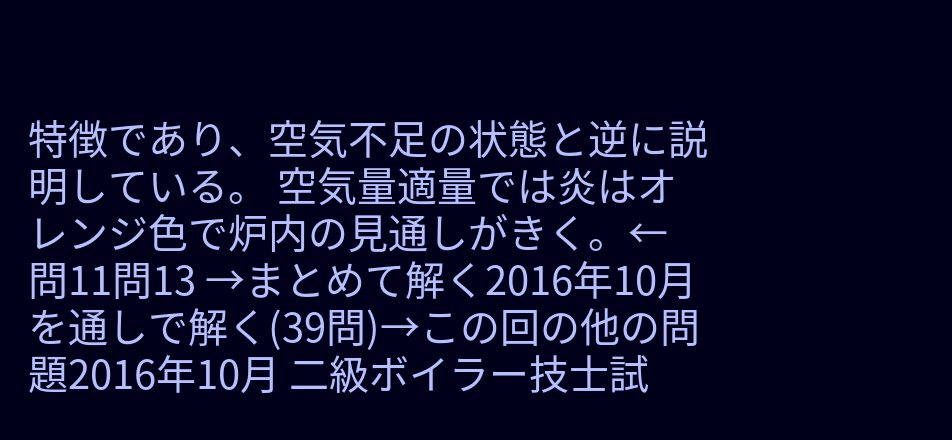特徴であり、空気不足の状態と逆に説明している。 空気量適量では炎はオレンジ色で炉内の見通しがきく。← 問11問13 →まとめて解く2016年10月を通しで解く(39問)→この回の他の問題2016年10月 二級ボイラー技士試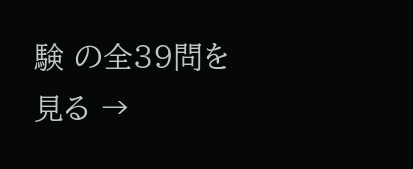験 の全39問を見る →